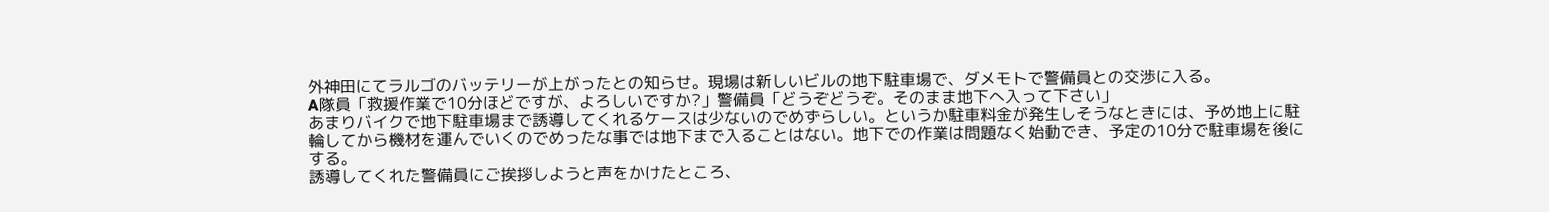外神田にてラルゴのバッテリーが上がったとの知らせ。現場は新しいビルの地下駐車場で、ダメモトで警備員との交渉に入る。
A隊員「救援作業で10分ほどですが、よろしいですか?」警備員「どうぞどうぞ。そのまま地下へ入って下さい」
あまりバイクで地下駐車場まで誘導してくれるケースは少ないのでめずらしい。というか駐車料金が発生しそうなときには、予め地上に駐輪してから機材を運んでいくのでめったな事では地下まで入ることはない。地下での作業は問題なく始動でき、予定の10分で駐車場を後にする。
誘導してくれた警備員にご挨拶しようと声をかけたところ、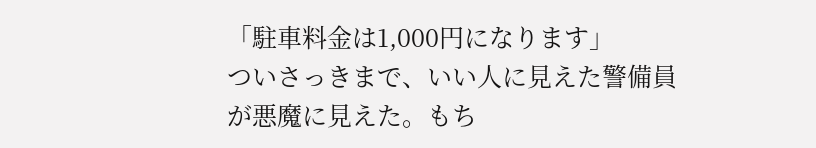「駐車料金は1,000円になります」
ついさっきまで、いい人に見えた警備員が悪魔に見えた。もち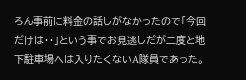ろん事前に料金の話しがなかったので「今回だけは・・」という事でお見逃しだが二度と地下駐車場へは入りたくないA隊員であった。